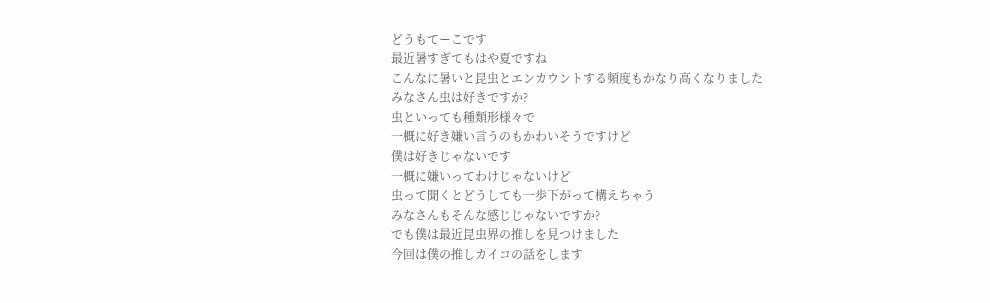どうもてーこです
最近暑すぎてもはや夏ですね
こんなに暑いと昆虫とエンカウントする頻度もかなり高くなりました
みなさん虫は好きですか?
虫といっても種類形様々で
一概に好き嫌い言うのもかわいそうですけど
僕は好きじゃないです
一概に嫌いってわけじゃないけど
虫って聞くとどうしても一歩下がって構えちゃう
みなさんもそんな感じじゃないですか?
でも僕は最近昆虫界の推しを見つけました
今回は僕の推しカイコの話をします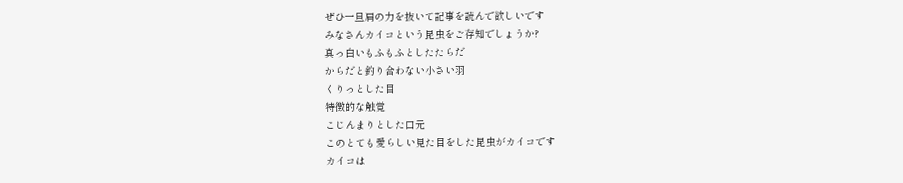ぜひ一旦肩の力を抜いて記事を読んで欲しいです
みなさんカイコという昆虫をご存知でしょうか?
真っ白いもふもふとしたたらだ
からだと釣り合わない小さい羽
くりっとした目
特徴的な触覚
こじんまりとした口元
このとても愛らしい見た目をした昆虫がカイコです
カイコは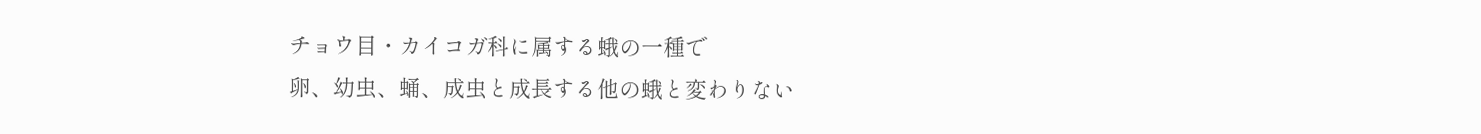チョウ目・カイコガ科に属する蛾の一種で
卵、幼虫、蛹、成虫と成長する他の蛾と変わりない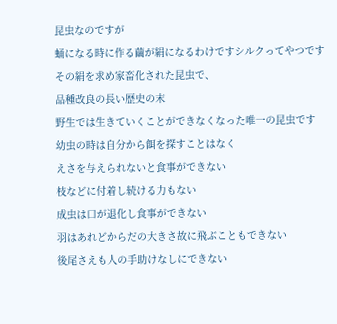昆虫なのですが
蛹になる時に作る繭が絹になるわけですシルクってやつです
その絹を求め家畜化された昆虫で、
品種改良の長い歴史の末
野生では生きていくことができなくなった唯一の昆虫です
幼虫の時は自分から餌を探すことはなく
えさを与えられないと食事ができない
枝などに付着し続ける力もない
成虫は口が退化し食事ができない
羽はあれどからだの大きさ故に飛ぶこともできない
後尾さえも人の手助けなしにできない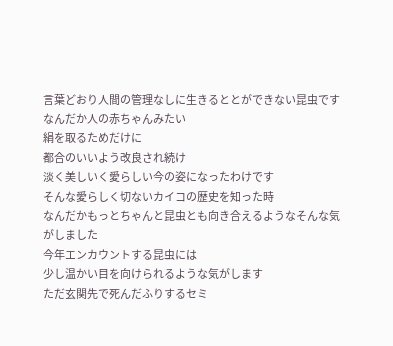言葉どおり人間の管理なしに生きるととができない昆虫です
なんだか人の赤ちゃんみたい
絹を取るためだけに
都合のいいよう改良され続け
淡く美しいく愛らしい今の姿になったわけです
そんな愛らしく切ないカイコの歴史を知った時
なんだかもっとちゃんと昆虫とも向き合えるようなそんな気がしました
今年エンカウントする昆虫には
少し温かい目を向けられるような気がします
ただ玄関先で死んだふりするセミ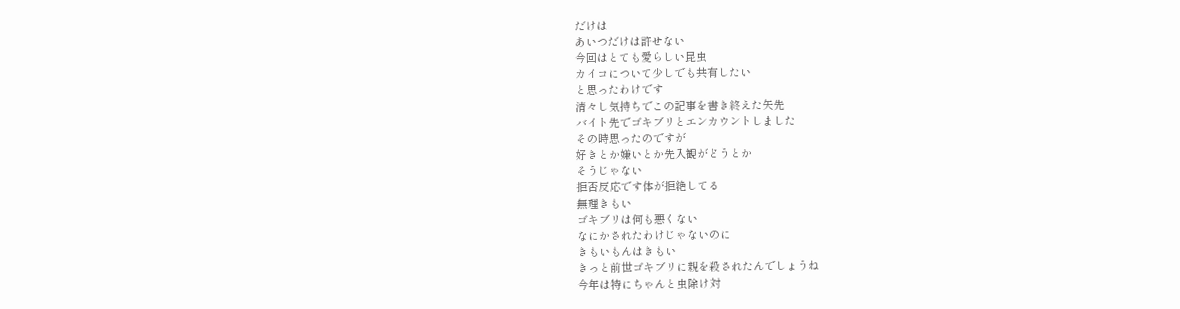だけは
あいつだけは許せない
今回はとても愛らしい昆虫
カイコについて少しでも共有したい
と思ったわけです
清々し気持ちでこの記事を書き終えた矢先
バイト先でゴキブリとエンカウントしました
その時思ったのですが
好きとか嫌いとか先入観がどうとか
そうじゃない
拒否反応です体が拒絶してる
無理きもい
ゴキブリは何も悪くない
なにかされたわけじゃないのに
きもいもんはきもい
きっと前世ゴキブリに親を殺されたんでしょうね
今年は特にちゃんと虫除け対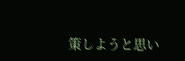策しようと思い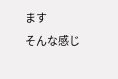ます
そんな感じ